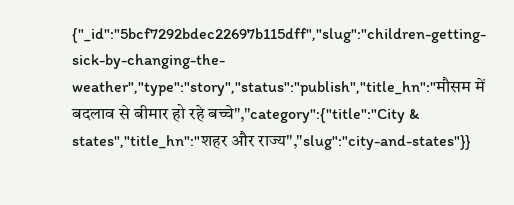{"_id":"5bcf7292bdec22697b115dff","slug":"children-getting-sick-by-changing-the-weather","type":"story","status":"publish","title_hn":"मौसम में बदलाव से बीमार हो रहे बच्चे","category":{"title":"City & states","title_hn":"शहर और राज्य","slug":"city-and-states"}}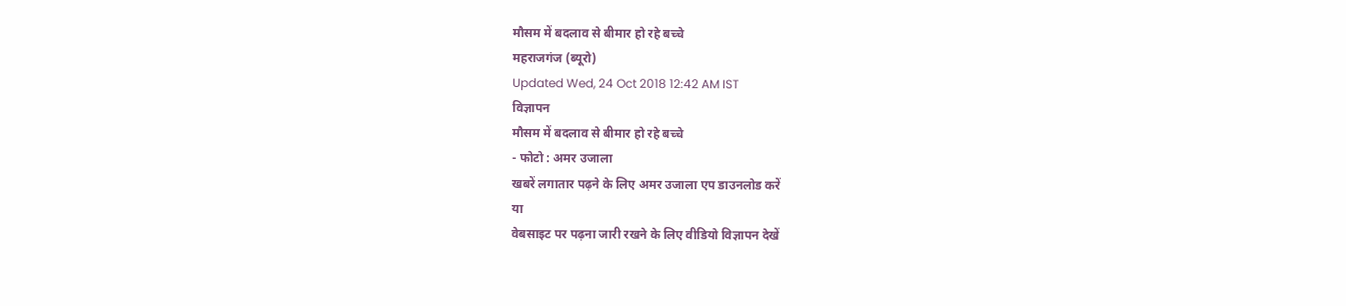मौसम में बदलाव से बीमार हो रहे बच्चे
महराजगंज (ब्यूरो)
Updated Wed, 24 Oct 2018 12:42 AM IST
विज्ञापन
मौसम में बदलाव से बीमार हो रहे बच्चे
- फोटो : अमर उजाला
खबरें लगातार पढ़ने के लिए अमर उजाला एप डाउनलोड करें
या
वेबसाइट पर पढ़ना जारी रखने के लिए वीडियो विज्ञापन देखें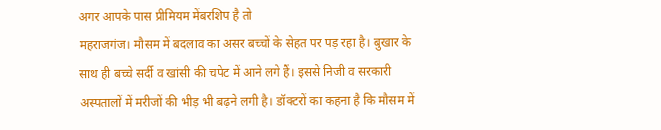अगर आपके पास प्रीमियम मेंबरशिप है तो
महराजगंज। मौसम में बदलाव का असर बच्चों के सेहत पर पड़ रहा है। बुखार के साथ ही बच्चे सर्दी व खांसी की चपेट में आने लगे हैं। इससे निजी व सरकारी अस्पतालों में मरीजों की भीड़ भी बढ़ने लगी है। डॉक्टरों का कहना है कि मौसम में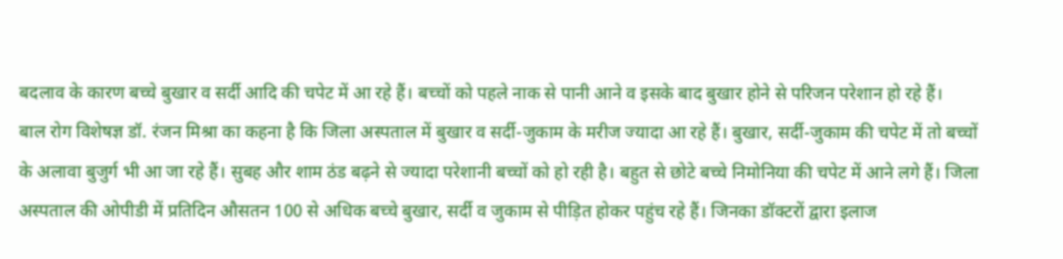बदलाव के कारण बच्चे बुखार व सर्दी आदि की चपेट में आ रहे हैं। बच्चों को पहले नाक से पानी आने व इसके बाद बुखार होने से परिजन परेशान हो रहे हैं।
बाल रोग विशेषज्ञ डॉ. रंजन मिश्रा का कहना है कि जिला अस्पताल में बुखार व सर्दी-जुकाम के मरीज ज्यादा आ रहे हैं। बुखार, सर्दी-जुकाम की चपेट में तो बच्चों के अलावा बुजुर्ग भी आ जा रहे हैं। सुबह और शाम ठंड बढ़ने से ज्यादा परेशानी बच्चों को हो रही है। बहुत से छोटे बच्चे निमोनिया की चपेट में आने लगे हैं। जिला अस्पताल की ओपीडी में प्रतिदिन औसतन 100 से अधिक बच्चे बुखार, सर्दी व जुकाम से पीड़ित होकर पहुंच रहे हैं। जिनका डॉक्टरों द्वारा इलाज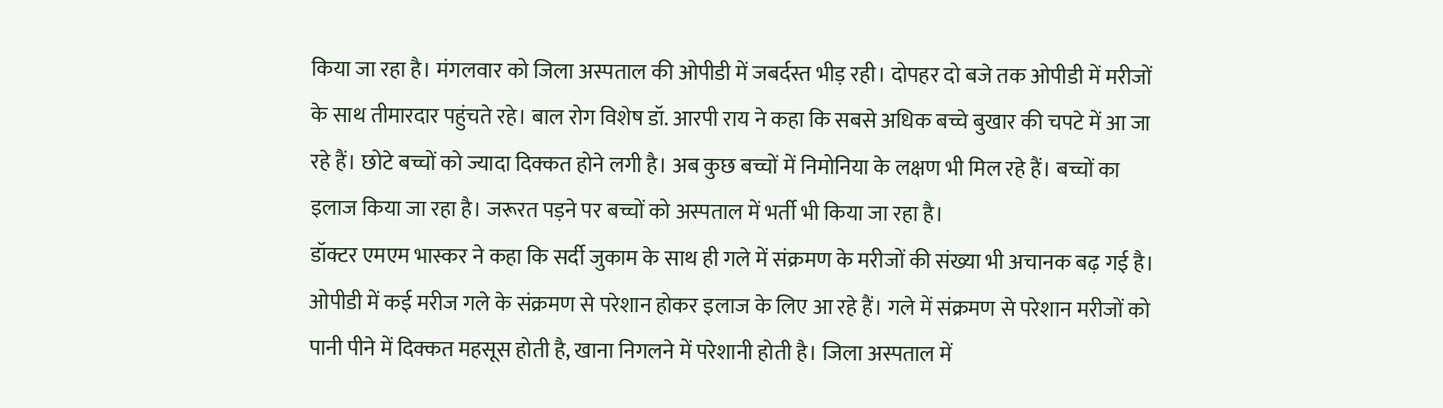किया जा रहा है। मंगलवार को जिला अस्पताल की ओपीडी में जबर्दस्त भीड़ रही। दोपहर दो बजे तक ओपीडी में मरीजों के साथ तीमारदार पहुंचते रहे। बाल रोग विशेष डॉ. आरपी राय ने कहा कि सबसे अधिक बच्चे बुखार की चपटे में आ जा रहे हैं। छोटे बच्चों को ज्यादा दिक्कत होने लगी है। अब कुछ बच्चों में निमोनिया के लक्षण भी मिल रहे हैं। बच्चों का इलाज किया जा रहा है। जरूरत पड़ने पर बच्चों को अस्पताल में भर्ती भी किया जा रहा है।
डॉक्टर एमएम भास्कर ने कहा कि सर्दी जुकाम के साथ ही गले में संक्रमण के मरीजों की संख्या भी अचानक बढ़ गई है। ओपीडी में कई मरीज गले के संक्रमण से परेशान होकर इलाज के लिए आ रहे हैं। गले में संक्रमण से परेशान मरीजों को पानी पीने में दिक्कत महसूस होती है, खाना निगलने में परेशानी होती है। जिला अस्पताल में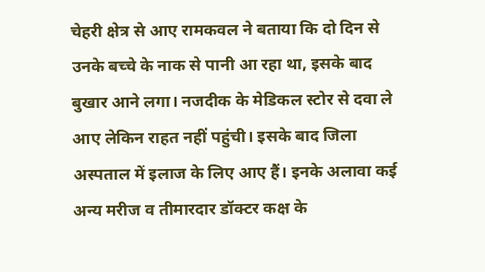चेहरी क्षेत्र से आए रामकवल ने बताया कि दो दिन से उनके बच्चे के नाक से पानी आ रहा था, इसके बाद बुखार आने लगा। नजदीक के मेडिकल स्टोर से दवा ले आए लेकिन राहत नहीं पहुंची। इसके बाद जिला अस्पताल में इलाज के लिए आए हैं। इनके अलावा कई अन्य मरीज व तीमारदार डॉक्टर कक्ष के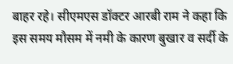बाहर रहे। सीएमएस डॉक्टर आरबी राम ने कहा कि इस समय मौसम में नमी के कारण बुखार व सर्दी के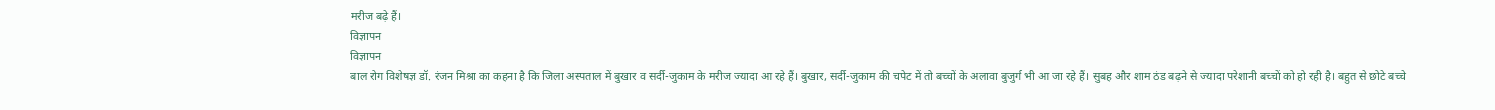मरीज बढ़े हैं।
विज्ञापन
विज्ञापन
बाल रोग विशेषज्ञ डॉ. रंजन मिश्रा का कहना है कि जिला अस्पताल में बुखार व सर्दी-जुकाम के मरीज ज्यादा आ रहे हैं। बुखार, सर्दी-जुकाम की चपेट में तो बच्चों के अलावा बुजुर्ग भी आ जा रहे हैं। सुबह और शाम ठंड बढ़ने से ज्यादा परेशानी बच्चों को हो रही है। बहुत से छोटे बच्चे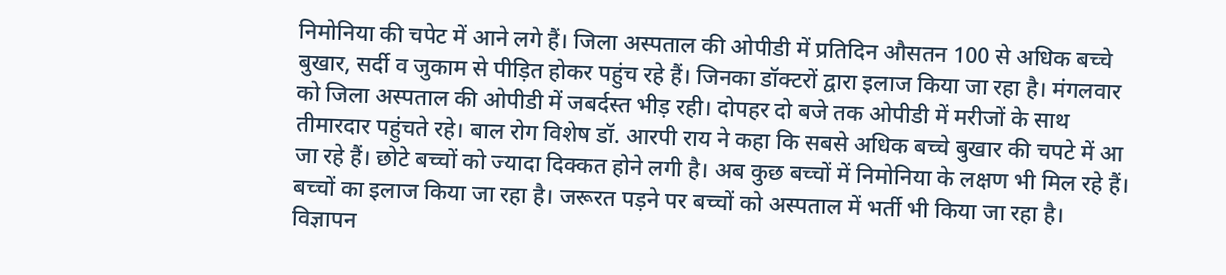निमोनिया की चपेट में आने लगे हैं। जिला अस्पताल की ओपीडी में प्रतिदिन औसतन 100 से अधिक बच्चे बुखार, सर्दी व जुकाम से पीड़ित होकर पहुंच रहे हैं। जिनका डॉक्टरों द्वारा इलाज किया जा रहा है। मंगलवार को जिला अस्पताल की ओपीडी में जबर्दस्त भीड़ रही। दोपहर दो बजे तक ओपीडी में मरीजों के साथ तीमारदार पहुंचते रहे। बाल रोग विशेष डॉ. आरपी राय ने कहा कि सबसे अधिक बच्चे बुखार की चपटे में आ जा रहे हैं। छोटे बच्चों को ज्यादा दिक्कत होने लगी है। अब कुछ बच्चों में निमोनिया के लक्षण भी मिल रहे हैं। बच्चों का इलाज किया जा रहा है। जरूरत पड़ने पर बच्चों को अस्पताल में भर्ती भी किया जा रहा है।
विज्ञापन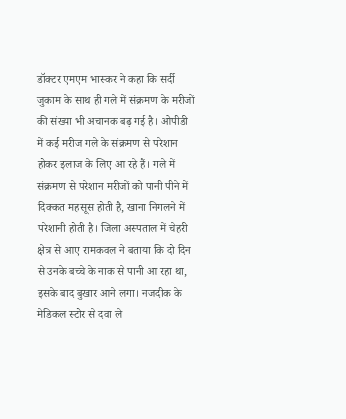डॉक्टर एमएम भास्कर ने कहा कि सर्दी जुकाम के साथ ही गले में संक्रमण के मरीजों की संख्या भी अचानक बढ़ गई है। ओपीडी में कई मरीज गले के संक्रमण से परेशान होकर इलाज के लिए आ रहे हैं। गले में संक्रमण से परेशान मरीजों को पानी पीने में दिक्कत महसूस होती है, खाना निगलने में परेशानी होती है। जिला अस्पताल में चेहरी क्षेत्र से आए रामकवल ने बताया कि दो दिन से उनके बच्चे के नाक से पानी आ रहा था, इसके बाद बुखार आने लगा। नजदीक के मेडिकल स्टोर से दवा ले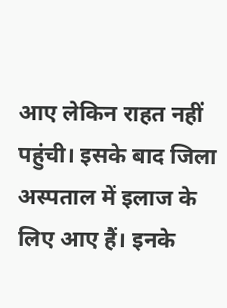आए लेकिन राहत नहीं पहुंची। इसके बाद जिला अस्पताल में इलाज के लिए आए हैं। इनके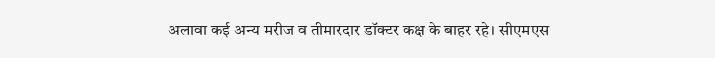अलावा कई अन्य मरीज व तीमारदार डॉक्टर कक्ष के बाहर रहे। सीएमएस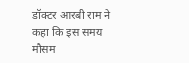डॉक्टर आरबी राम ने कहा कि इस समय मौसम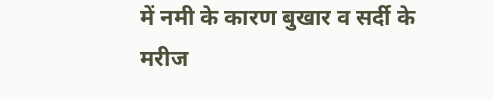में नमी के कारण बुखार व सर्दी के मरीज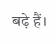बढ़े हैं।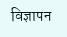विज्ञापन